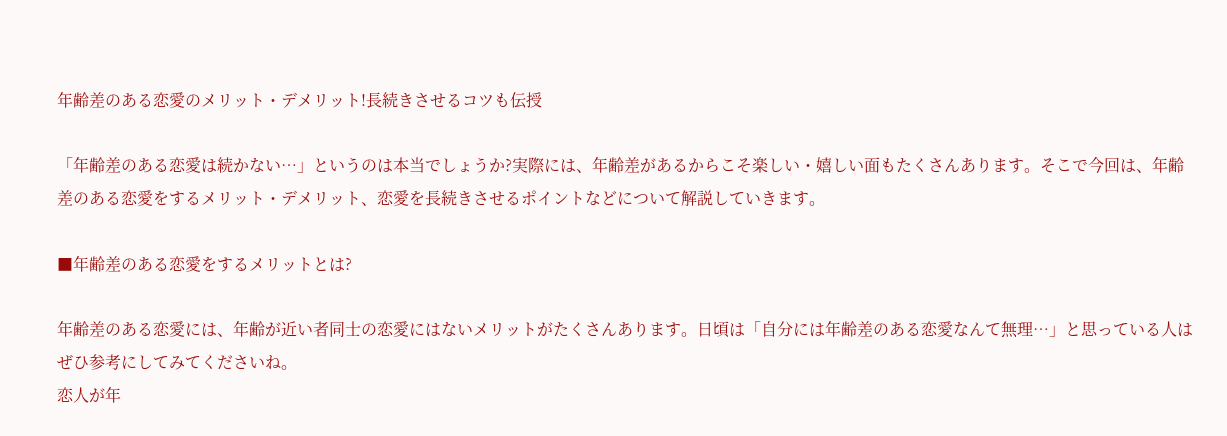年齢差のある恋愛のメリット・デメリット!長続きさせるコツも伝授

「年齢差のある恋愛は続かない…」というのは本当でしょうか?実際には、年齢差があるからこそ楽しい・嬉しい面もたくさんあります。そこで今回は、年齢差のある恋愛をするメリット・デメリット、恋愛を長続きさせるポイントなどについて解説していきます。

■年齢差のある恋愛をするメリットとは?

年齢差のある恋愛には、年齢が近い者同士の恋愛にはないメリットがたくさんあります。日頃は「自分には年齢差のある恋愛なんて無理…」と思っている人はぜひ参考にしてみてくださいね。
恋人が年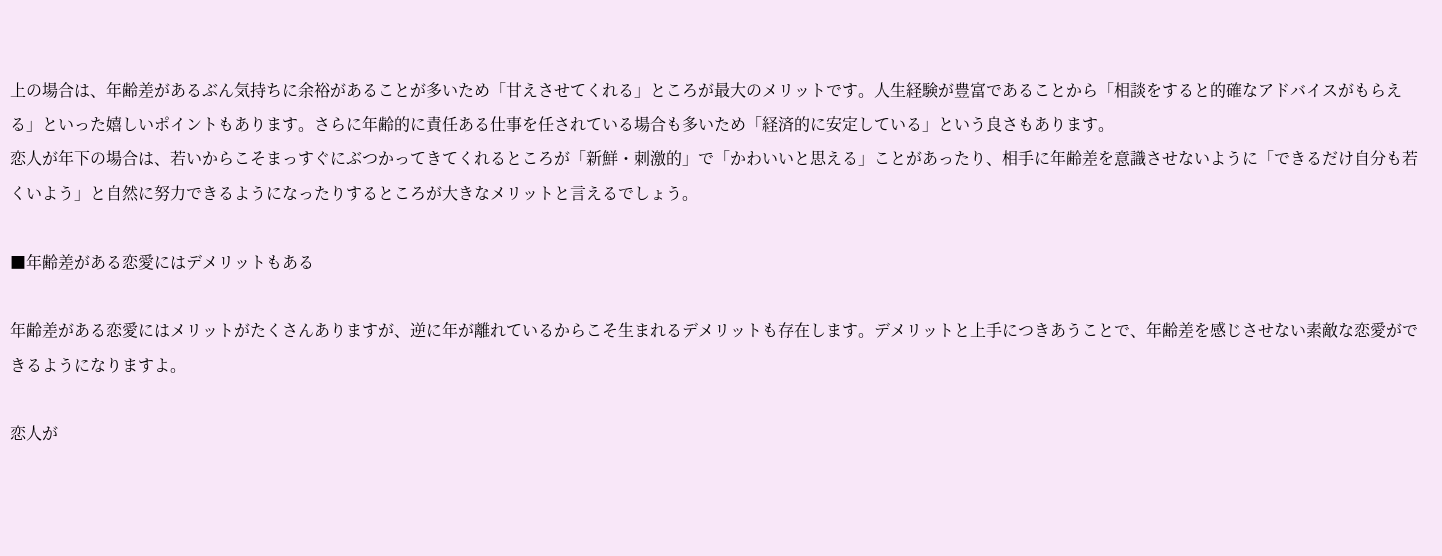上の場合は、年齢差があるぶん気持ちに余裕があることが多いため「甘えさせてくれる」ところが最大のメリットです。人生経験が豊富であることから「相談をすると的確なアドバイスがもらえる」といった嬉しいポイントもあります。さらに年齢的に責任ある仕事を任されている場合も多いため「経済的に安定している」という良さもあります。
恋人が年下の場合は、若いからこそまっすぐにぶつかってきてくれるところが「新鮮・刺激的」で「かわいいと思える」ことがあったり、相手に年齢差を意識させないように「できるだけ自分も若くいよう」と自然に努力できるようになったりするところが大きなメリットと言えるでしょう。

■年齢差がある恋愛にはデメリットもある

年齢差がある恋愛にはメリットがたくさんありますが、逆に年が離れているからこそ生まれるデメリットも存在します。デメリットと上手につきあうことで、年齢差を感じさせない素敵な恋愛ができるようになりますよ。

恋人が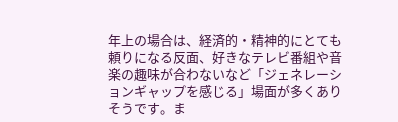年上の場合は、経済的・精神的にとても頼りになる反面、好きなテレビ番組や音楽の趣味が合わないなど「ジェネレーションギャップを感じる」場面が多くありそうです。ま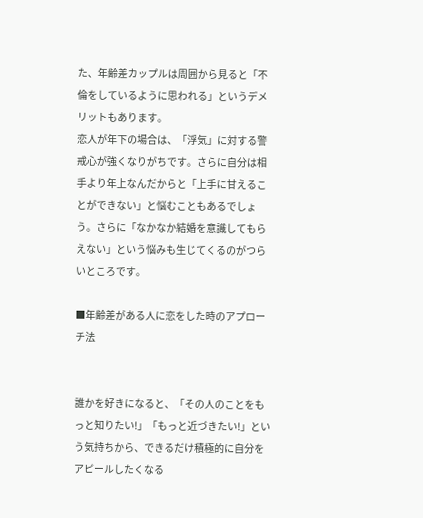た、年齢差カップルは周囲から見ると「不倫をしているように思われる」というデメリットもあります。
恋人が年下の場合は、「浮気」に対する警戒心が強くなりがちです。さらに自分は相手より年上なんだからと「上手に甘えることができない」と悩むこともあるでしょう。さらに「なかなか結婚を意識してもらえない」という悩みも生じてくるのがつらいところです。

■年齢差がある人に恋をした時のアプローチ法


誰かを好きになると、「その人のことをもっと知りたい!」「もっと近づきたい!」という気持ちから、できるだけ積極的に自分をアピールしたくなる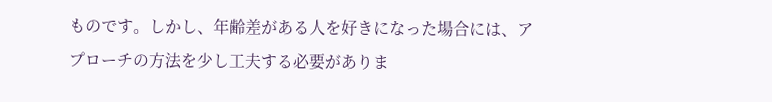ものです。しかし、年齢差がある人を好きになった場合には、アプローチの方法を少し工夫する必要がありま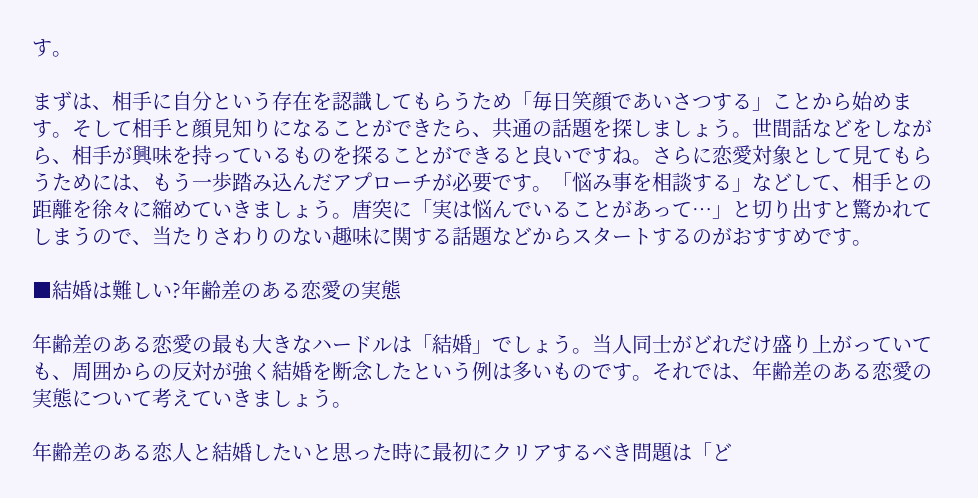す。

まずは、相手に自分という存在を認識してもらうため「毎日笑顔であいさつする」ことから始めます。そして相手と顔見知りになることができたら、共通の話題を探しましょう。世間話などをしながら、相手が興味を持っているものを探ることができると良いですね。さらに恋愛対象として見てもらうためには、もう一歩踏み込んだアプローチが必要です。「悩み事を相談する」などして、相手との距離を徐々に縮めていきましょう。唐突に「実は悩んでいることがあって…」と切り出すと驚かれてしまうので、当たりさわりのない趣味に関する話題などからスタートするのがおすすめです。

■結婚は難しい?年齢差のある恋愛の実態

年齢差のある恋愛の最も大きなハードルは「結婚」でしょう。当人同士がどれだけ盛り上がっていても、周囲からの反対が強く結婚を断念したという例は多いものです。それでは、年齢差のある恋愛の実態について考えていきましょう。

年齢差のある恋人と結婚したいと思った時に最初にクリアするべき問題は「ど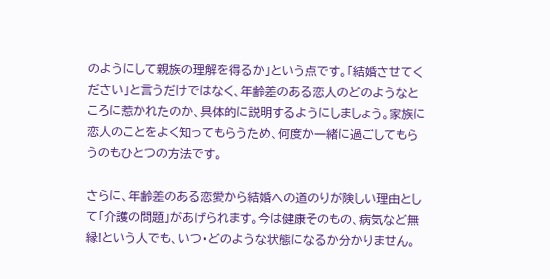のようにして親族の理解を得るか」という点です。「結婚させてください」と言うだけではなく、年齢差のある恋人のどのようなところに惹かれたのか、具体的に説明するようにしましょう。家族に恋人のことをよく知ってもらうため、何度か一緒に過ごしてもらうのもひとつの方法です。

さらに、年齢差のある恋愛から結婚への道のりが険しい理由として「介護の問題」があげられます。今は健康そのもの、病気など無縁!という人でも、いつ・どのような状態になるか分かりません。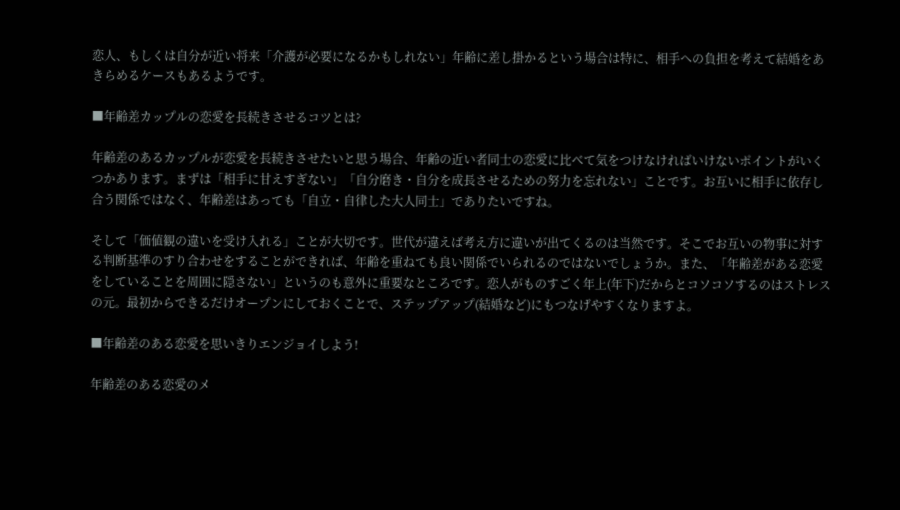恋人、もしくは自分が近い将来「介護が必要になるかもしれない」年齢に差し掛かるという場合は特に、相手への負担を考えて結婚をあきらめるケースもあるようです。

■年齢差カップルの恋愛を長続きさせるコツとは?

年齢差のあるカップルが恋愛を長続きさせたいと思う場合、年齢の近い者同士の恋愛に比べて気をつけなければいけないポイントがいくつかあります。まずは「相手に甘えすぎない」「自分磨き・自分を成長させるための努力を忘れない」ことです。お互いに相手に依存し合う関係ではなく、年齢差はあっても「自立・自律した大人同士」でありたいですね。

そして「価値観の違いを受け入れる」ことが大切です。世代が違えば考え方に違いが出てくるのは当然です。そこでお互いの物事に対する判断基準のすり合わせをすることができれば、年齢を重ねても良い関係でいられるのではないでしょうか。また、「年齢差がある恋愛をしていることを周囲に隠さない」というのも意外に重要なところです。恋人がものすごく年上(年下)だからとコソコソするのはストレスの元。最初からできるだけオープンにしておくことで、ステップアップ(結婚など)にもつなげやすくなりますよ。

■年齢差のある恋愛を思いきりエンジョイしよう!

年齢差のある恋愛のメ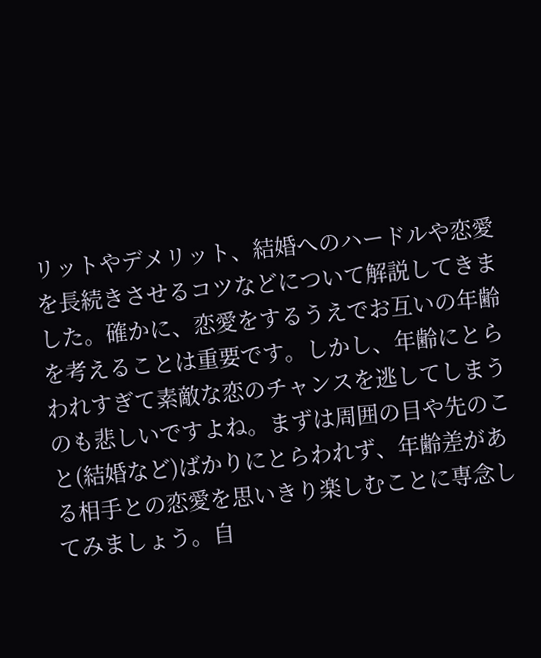リットやデメリット、結婚へのハードルや恋愛を長続きさせるコツなどについて解説してきました。確かに、恋愛をするうえでお互いの年齢を考えることは重要です。しかし、年齢にとらわれすぎて素敵な恋のチャンスを逃してしまうのも悲しいですよね。まずは周囲の目や先のこと(結婚など)ばかりにとらわれず、年齢差がある相手との恋愛を思いきり楽しむことに専念してみましょう。自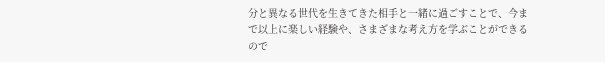分と異なる世代を生きてきた相手と一緒に過ごすことで、今まで以上に楽しい経験や、さまざまな考え方を学ぶことができるので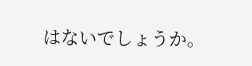はないでしょうか。